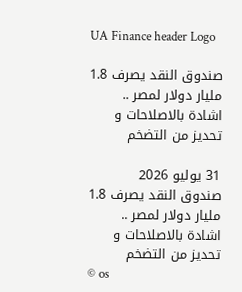UA Finance header Logo

صندوق النقد يصرف 1.8 مليار دولار لمصر .. اشادة بالاصلاحات و تحديز من التضخم

31 يوليو 2026
صندوق النقد يصرف 1.8 مليار دولار لمصر .. اشادة بالاصلاحات و تحديز من التضخم
© os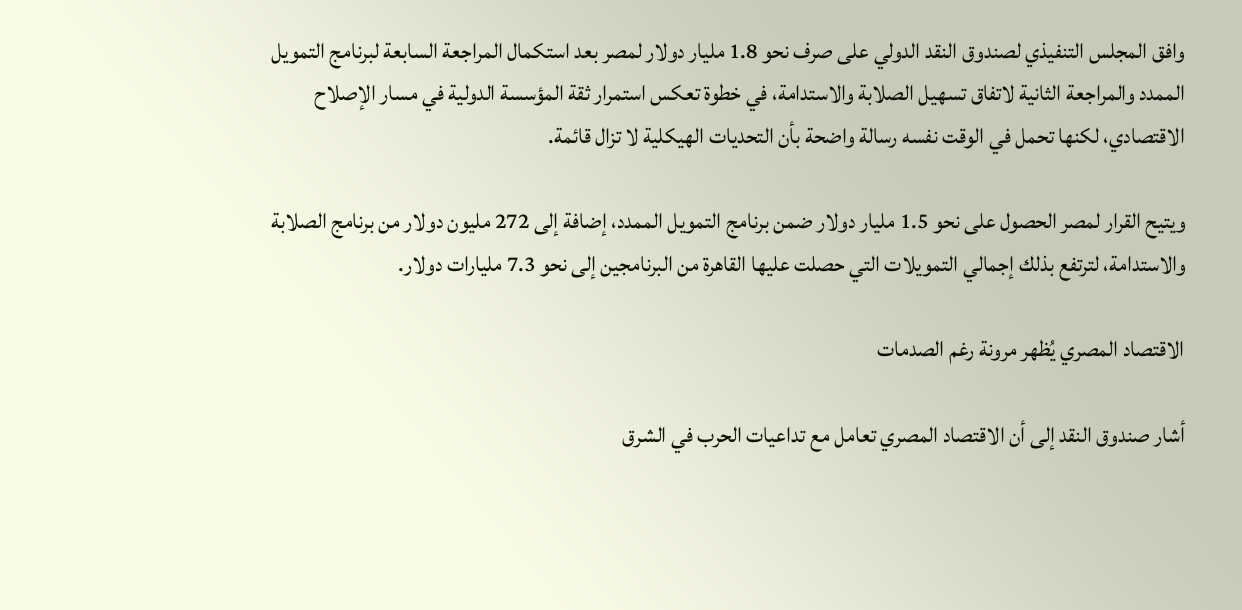وافق المجلس التنفيذي لصندوق النقد الدولي على صرف نحو 1.8 مليار دولار لمصر بعد استكمال المراجعة السابعة لبرنامج التمويل الممدد والمراجعة الثانية لاتفاق تسهيل الصلابة والاستدامة، في خطوة تعكس استمرار ثقة المؤسسة الدولية في مسار الإصلاح الاقتصادي، لكنها تحمل في الوقت نفسه رسالة واضحة بأن التحديات الهيكلية لا تزال قائمة.

ويتيح القرار لمصر الحصول على نحو 1.5 مليار دولار ضمن برنامج التمويل الممدد، إضافة إلى 272 مليون دولار من برنامج الصلابة والاستدامة، لترتفع بذلك إجمالي التمويلات التي حصلت عليها القاهرة من البرنامجين إلى نحو 7.3 مليارات دولار.

الاقتصاد المصري يُظهر مرونة رغم الصدمات

أشار صندوق النقد إلى أن الاقتصاد المصري تعامل مع تداعيات الحرب في الشرق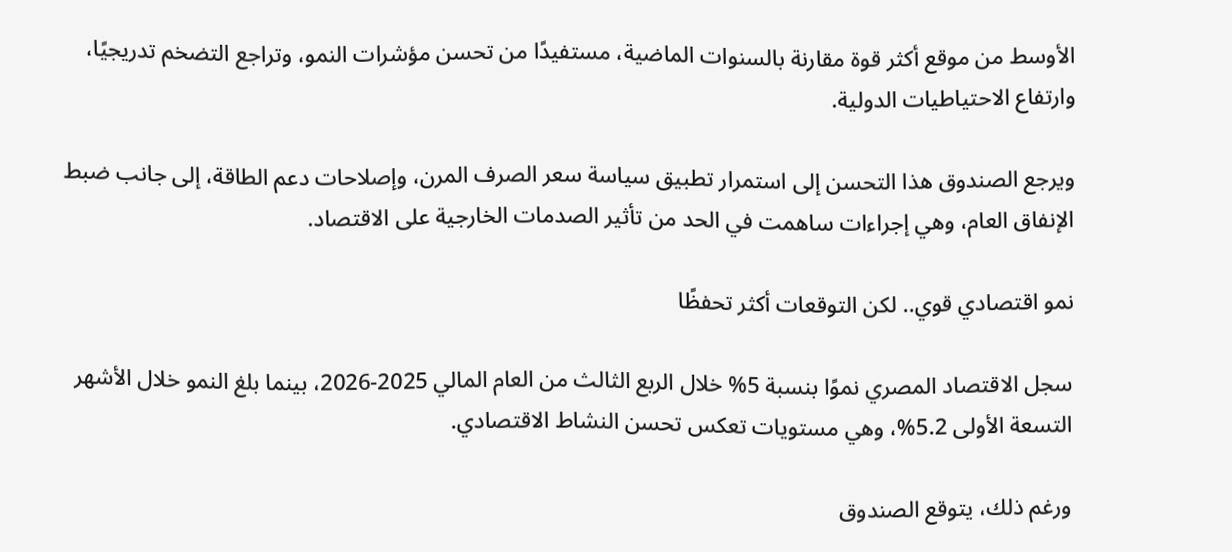الأوسط من موقع أكثر قوة مقارنة بالسنوات الماضية، مستفيدًا من تحسن مؤشرات النمو، وتراجع التضخم تدريجيًا، وارتفاع الاحتياطيات الدولية.

ويرجع الصندوق هذا التحسن إلى استمرار تطبيق سياسة سعر الصرف المرن، وإصلاحات دعم الطاقة، إلى جانب ضبط الإنفاق العام، وهي إجراءات ساهمت في الحد من تأثير الصدمات الخارجية على الاقتصاد.

نمو اقتصادي قوي.. لكن التوقعات أكثر تحفظًا

سجل الاقتصاد المصري نموًا بنسبة 5% خلال الربع الثالث من العام المالي 2025-2026، بينما بلغ النمو خلال الأشهر التسعة الأولى 5.2%، وهي مستويات تعكس تحسن النشاط الاقتصادي.

ورغم ذلك، يتوقع الصندوق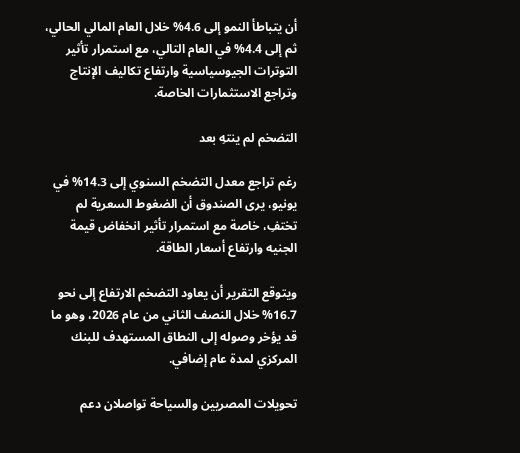أن يتباطأ النمو إلى 4.6% خلال العام المالي الحالي، ثم إلى 4.4% في العام التالي، مع استمرار تأثير التوترات الجيوسياسية وارتفاع تكاليف الإنتاج وتراجع الاستثمارات الخاصة.

التضخم لم ينتهِ بعد

رغم تراجع معدل التضخم السنوي إلى 14.3% في يونيو، يرى الصندوق أن الضغوط السعرية لم تختفِ، خاصة مع استمرار تأثير انخفاض قيمة الجنيه وارتفاع أسعار الطاقة.

ويتوقع التقرير أن يعاود التضخم الارتفاع إلى نحو 16.7% خلال النصف الثاني من عام 2026، وهو ما قد يؤخر وصوله إلى النطاق المستهدف للبنك المركزي لمدة عام إضافي.

تحويلات المصريين والسياحة تواصلان دعم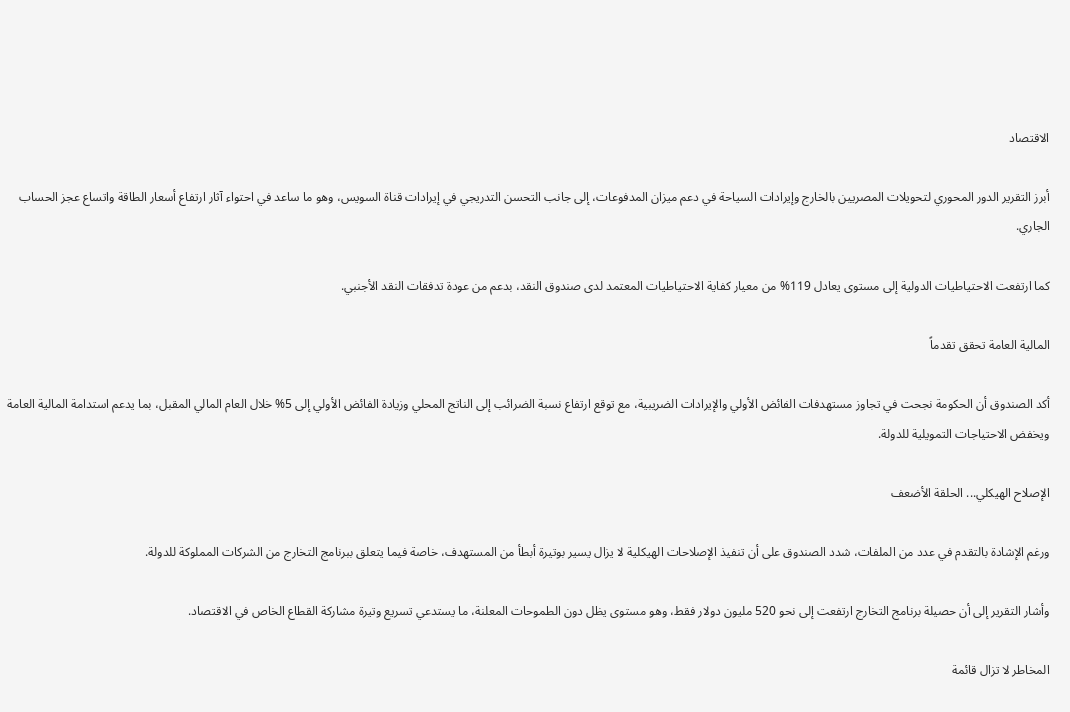الاقتصاد

أبرز التقرير الدور المحوري لتحويلات المصريين بالخارج وإيرادات السياحة في دعم ميزان المدفوعات، إلى جانب التحسن التدريجي في إيرادات قناة السويس، وهو ما ساعد في احتواء آثار ارتفاع أسعار الطاقة واتساع عجز الحساب الجاري.

كما ارتفعت الاحتياطيات الدولية إلى مستوى يعادل 119% من معيار كفاية الاحتياطيات المعتمد لدى صندوق النقد، بدعم من عودة تدفقات النقد الأجنبي.

المالية العامة تحقق تقدماً

أكد الصندوق أن الحكومة نجحت في تجاوز مستهدفات الفائض الأولي والإيرادات الضريبية، مع توقع ارتفاع نسبة الضرائب إلى الناتج المحلي وزيادة الفائض الأولي إلى 5% خلال العام المالي المقبل، بما يدعم استدامة المالية العامة ويخفض الاحتياجات التمويلية للدولة.

الإصلاح الهيكلي... الحلقة الأضعف

ورغم الإشادة بالتقدم في عدد من الملفات، شدد الصندوق على أن تنفيذ الإصلاحات الهيكلية لا يزال يسير بوتيرة أبطأ من المستهدف، خاصة فيما يتعلق ببرنامج التخارج من الشركات المملوكة للدولة.

وأشار التقرير إلى أن حصيلة برنامج التخارج ارتفعت إلى نحو 520 مليون دولار فقط، وهو مستوى يظل دون الطموحات المعلنة، ما يستدعي تسريع وتيرة مشاركة القطاع الخاص في الاقتصاد.

المخاطر لا تزال قائمة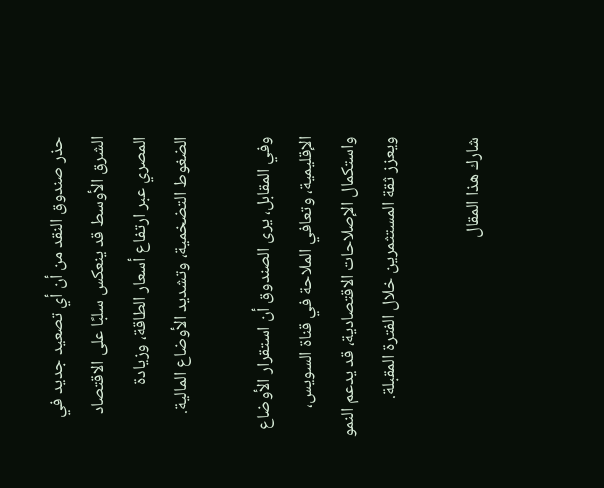حذر صندوق النقد من أن أي تصعيد جديد في الشرق الأوسط قد ينعكس سلبًا على الاقتصاد المصري عبر ارتفاع أسعار الطاقة، وزيادة الضغوط التضخمية، وتشديد الأوضاع المالية.

وفي المقابل، يرى الصندوق أن استقرار الأوضاع الإقليمية، وتعافي الملاحة في قناة السويس، واستكمال الإصلاحات الاقتصادية، قد يدعم النمو ويعزز ثقة المستثمرين خلال الفترة المقبلة.

شارك هذا المقال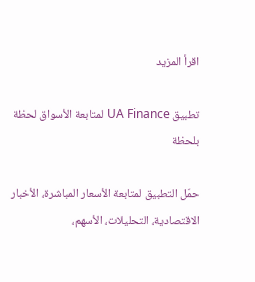اقرأ المزيد

تطبيق UA Finance لمتابعة الأسواق لحظة بلحظة

حمّل التطبيق لمتابعة الأسعار المباشرة، الأخبار الاقتصادية، التحليلات، الأسهم،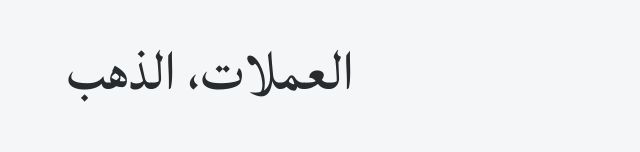العملات، الذهب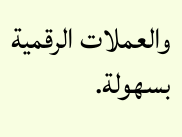والعملات الرقمية بسهولة.